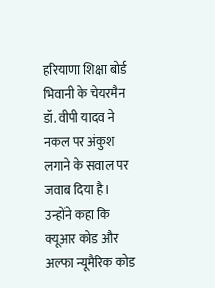हरियाणा शिक्षा बोर्ड भिवानी के चेयरमैन डॉ. वीपी यादव ने नकल पर अंकुश लगाने के सवाल पर जवाब दिया है। उन्होंने कहा कि क्यूआर कोड और अल्फा न्यूमैरिक कोड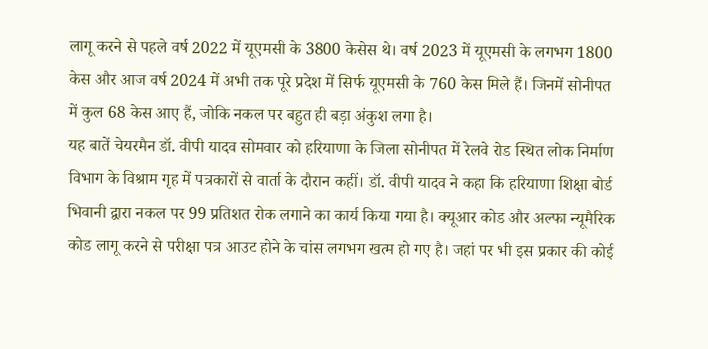लागू करने से पहले वर्ष 2022 में यूएमसी के 3800 केसेस थे। वर्ष 2023 में यूएमसी के लगभग 1800 केस और आज वर्ष 2024 में अभी तक पूरे प्रदेश में सिर्फ यूएमसी के 760 केस मिले हैं। जिनमें सोनीपत में कुल 68 केस आए हैं, जोकि नकल पर बहुत ही बड़ा अंकुश लगा है।
यह बातें चेयरमैन डॉ. वीपी यादव सोमवार को हरियाणा के जिला सोनीपत में रेलवे रोड स्थित लोक निर्माण विभाग के विश्राम गृह में पत्रकारों से वार्ता के दौरान कहीं। डॉ. वीपी यादव ने कहा कि हरियाणा शिक्षा बोर्ड भिवानी द्वारा नकल पर 99 प्रतिशत रोक लगाने का कार्य किया गया है। क्यूआर कोड और अल्फा न्यूमैरिक कोड लागू करने से परीक्षा पत्र आउट होने के चांस लगभग खत्म हो गए है। जहां पर भी इस प्रकार की कोई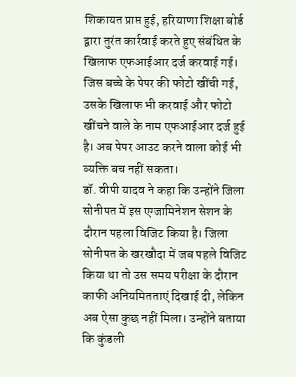शिकायत प्राप्त हुई, हरियाणा शिक्षा बोर्ड द्वारा तुरंत कार्रवाई करते हुए संबंधित के खिलाफ एफआईआर दर्ज करवाई गई। जिस बच्चे के पेपर की फोटो खींची गई, उसके खिलाफ भी करवाई और फोटो खींचने वाले के नाम एफआईआर दर्ज हुई है। अब पेपर आउट करने वाला कोई भी व्यक्ति बच नहीं सकता।
डॉ. वीपी यादव ने कहा कि उन्होंने जिला सोनीपत में इस एग्जामिनेशन सेशन के दौरान पहला विजिट किया है। जिला सोनीपत के खरखौदा में जब पहले विजिट किया था तो उस समय परीक्षा के दौरान काफी अनियमितताएं दिखाई दी, लेकिन अब ऐसा कुछ नहीं मिला। उन्होंने बताया कि कुंडली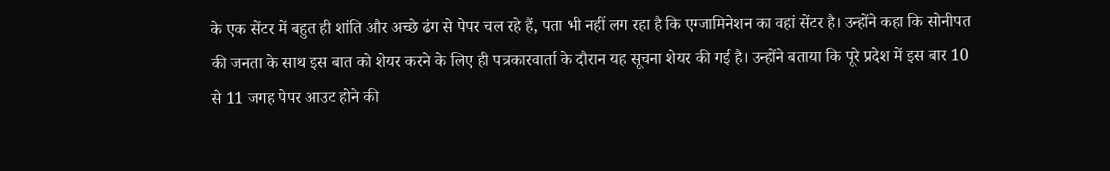के एक सेंटर में बहुत ही शांति और अच्छे ढंग से पेपर चल रहे हैं, पता भी नहीं लग रहा है कि एग्जामिनेशन का वहां सेंटर है। उन्होंने कहा कि सोनीपत की जनता के साथ इस बात को शेयर करने के लिए ही पत्रकारवार्ता के दौरान यह सूचना शेयर की गई है। उन्होंने बताया कि पूरे प्रदेश में इस बार 10 से 11 जगह पेपर आउट होने की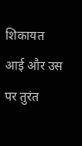शिकायत आई और उस पर तुरंत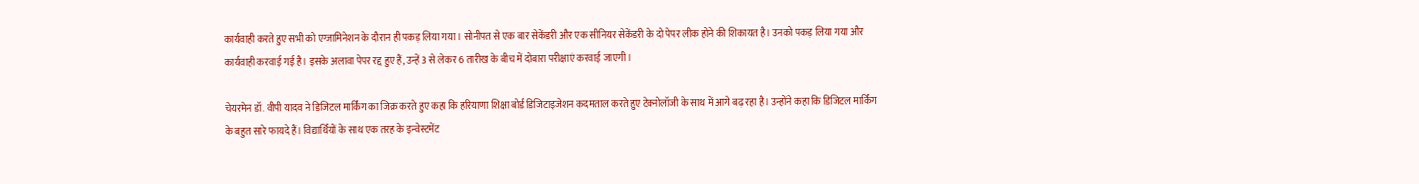कार्यवाही करते हुए सभी को एग्जामिनेशन के दौरान ही पकड़ लिया गया। सोनीपत से एक बार सेकेंडरी और एक सीनियर सेकेंडरी के दो पेपर लीक होने की शिकायत है। उनको पकड़ लिया गया और कार्यवाही करवाई गई है। इसके अलावा पेपर रद्द हुए हैं, उन्हें 3 से लेकर 6 तारीख के बीच में दोबारा परीक्षाएं करवाई जाएगी।

चेयरमेन डॉ. वीपी यादव ने डिजिटल मार्किंग का जिक्र करते हुए कहा कि हरियाणा शिक्षा बोर्ड डिजिटाइजेशन कदमताल करते हुए टेक्नोलॉजी के साथ में आगे बढ़ रहा है। उन्होंने कहा कि डिजिटल मार्किंग के बहुत सारे फायदे हैं। विद्यार्थियों के साथ एक तरह के इन्वेस्टमेंट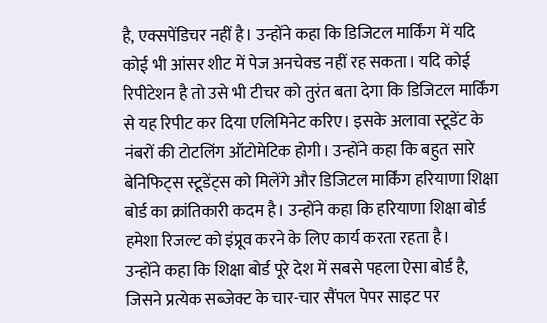है, एक्सपेंडिचर नहीं है। उन्होंने कहा कि डिजिटल मार्किंग में यदि कोई भी आंसर शीट में पेज अनचेक्ड नहीं रह सकता। यदि कोई रिपीटेशन है तो उसे भी टीचर को तुरंत बता देगा कि डिजिटल मार्किंग से यह रिपीट कर दिया एलिमिनेट करिए। इसके अलावा स्टूडेंट के नंबरों की टोटलिंग ऑटोमेटिक होगी। उन्होंने कहा कि बहुत सारे बेनिफिट्स स्टूडेंट्स को मिलेंगे और डिजिटल मार्किंग हरियाणा शिक्षा बोर्ड का क्रांतिकारी कदम है। उन्होंने कहा कि हरियाणा शिक्षा बोर्ड हमेशा रिजल्ट को इंप्रूव करने के लिए कार्य करता रहता है।
उन्होंने कहा कि शिक्षा बोर्ड पूरे देश में सबसे पहला ऐसा बोर्ड है, जिसने प्रत्येक सब्जेक्ट के चार-चार सैंपल पेपर साइट पर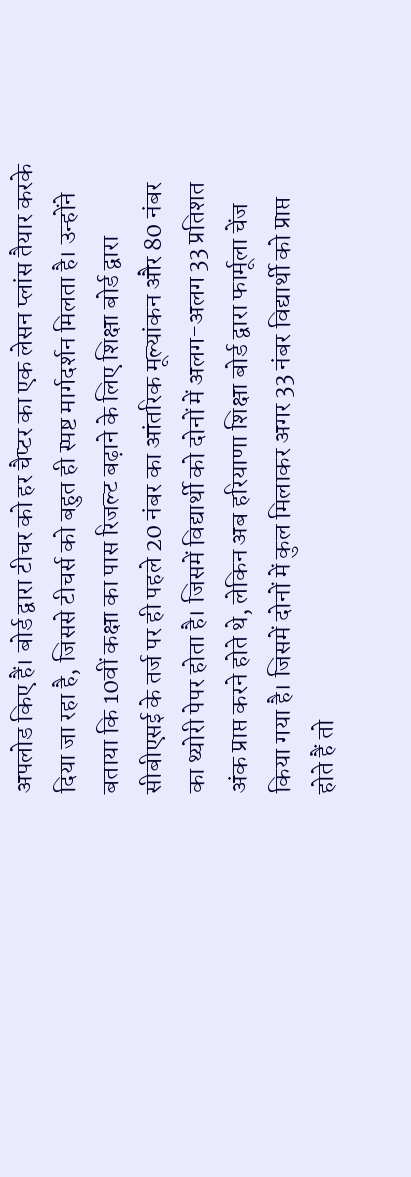अपलोड किए हैं। बोर्ड द्वारा टीचर को हर चैप्टर का एक लेसन प्लांस तैयार करके दिया जा रहा है, जिससे टीचर्स को बहुत ही स्पष्ट मार्गदर्शन मिलता है। उन्होंने बताया कि 10वीं कक्षा का पास रिजल्ट बढ़ाने के लिए शिक्षा बोर्ड द्वारा सीबीएसई के तर्ज पर ही पहले 20 नंबर का आंतरिक मूल्यांकन और 80 नंबर का थ्योरी पेपर होता है। जिसमें विद्यार्थी को दोनों में अलग-अलग 33 प्रतिशत अंक प्राप्त करने होते थे, लेकिन अब हरियाणा शिक्षा बोर्ड द्वारा फार्मूला चेंज किया गया है। जिसमें दोनों में कुल मिलाकर अगर 33 नंबर विद्यार्थी को प्राप्त होते हैं तो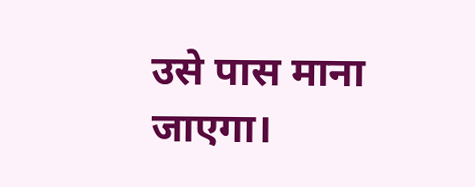उसे पास माना जाएगा।